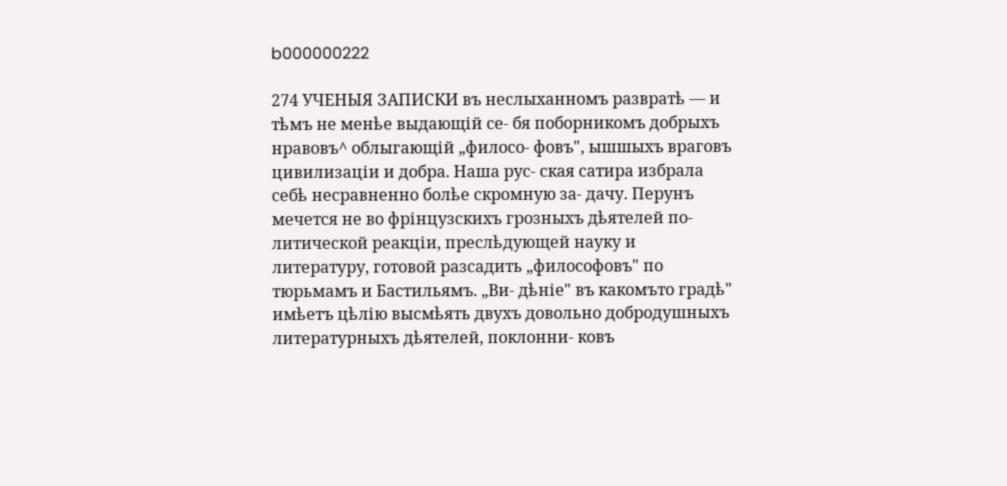b000000222

274 УЧЕНЫЯ ЗАПИСКИ въ неслыханномъ развратѣ — и тѣмъ не менѣе выдающій се- бя поборникомъ добрыхъ нравовъ^ облыгающій „филосо- фовъ", ышшыхъ враговъ цивилизаціи и добра. Наша рус- ская сатира избрала себѣ несравненно болѣе скромную за- дачу. Перунъ мечется не во фрінцузскихъ грозныхъ дѣятелей по- литической реакціи, преслѣдующей науку и литературу, готовой разсадить „философовъ" по тюрьмамъ и Бастильямъ. „Ви- дѣніе" въ какомъто градѣ" имѣетъ цѣлію высмѣять двухъ довольно добродушныхъ литературныхъ дѣятелей, поклонни- ковъ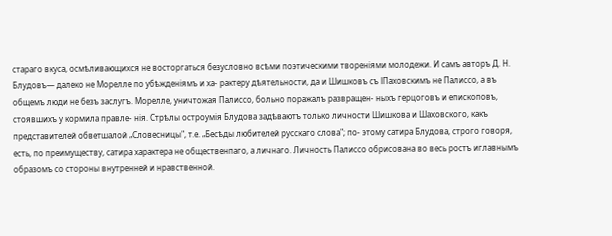стараго вкуса, осмѣливающихся не восторгаться безусловно всѣми поэтическими твореніями молодежи. И самъ авторъ Д. Н. Блудовъ— далеко не Морелле по убѣжденіямъ и ха- рактеру дѣятельности, да и Шишковъ съ ІПаховскимъ не Палиссо, а въ общемъ люди не безъ заслугъ. Морелле, уничтожая Палиссо, больно поражалъ развращен- ныхъ герцоговъ и епископовъ, стоявшихъ у кормила правле- нія. Стрѣлы остроумія Блудова задѣваютъ только личности Шишкова и Шаховского, какъ представителей обветшалой „Словесницы", т.е. „Бесѣды любителей русскаго слова"; по- этому сатира Блудова, строго говоря, есть, по преимуществу, сатира характера не общественпаго, а личнаго. Личность Палиссо обрисована во весь ростъ иглавнымъ образомъ со стороны внутренней и нравственной.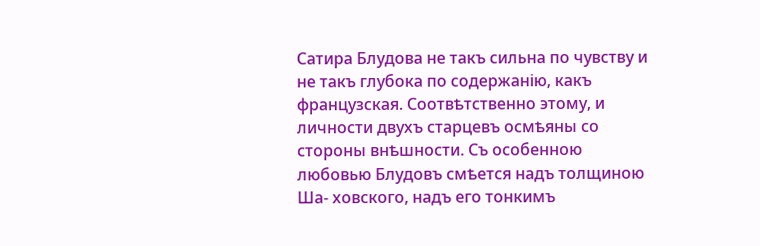Сатира Блудова не такъ сильна по чувству и не такъ глубока по содержанію, какъ французская. Соотвѣтственно этому, и личности двухъ старцевъ осмѣяны со стороны внѣшности. Съ особенною любовью Блудовъ смѣется надъ толщиною Ша- ховского, надъ его тонкимъ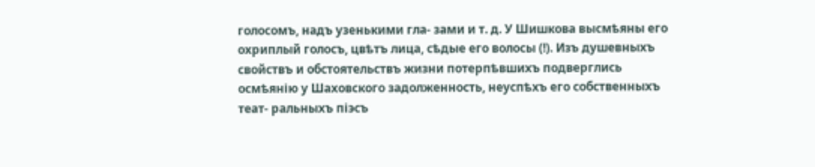голосомъ, надъ узенькими гла- зами и т. д. У Шишкова высмѣяны его охриплый голосъ, цвѣтъ лица, сѣдые его волосы (!). Изъ душевныхъ свойствъ и обстоятельствъ жизни потерпѣвшихъ подверглись осмѣянію у Шаховского задолженность, неуспѣхъ его собственныхъ теат- ральныхъ піэсъ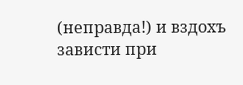(неправда!) и вздохъ зависти при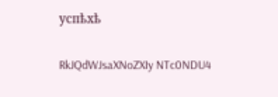успѣхѣ

RkJQdWJsaXNoZXIy NTc0NDU4